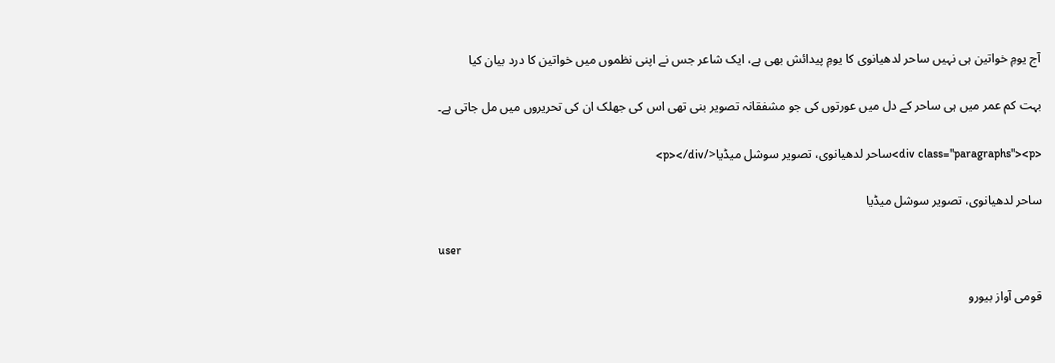آج یومِ خواتین ہی نہیں ساحر لدھیانوی کا یومِ پیدائش بھی ہے، ایک شاعر جس نے اپنی نظموں میں خواتین کا درد بیان کیا

بہت کم عمر میں ہی ساحر کے دل میں عورتوں کی جو مشفقانہ تصویر بنی تھی اس کی جھلک ان کی تحریروں میں مل جاتی ہے۔

<div class="paragraphs"><p>ساحر لدھیانوی، تصویر سوشل میڈیا</p></div>

ساحر لدھیانوی، تصویر سوشل میڈیا

user

قومی آواز بیورو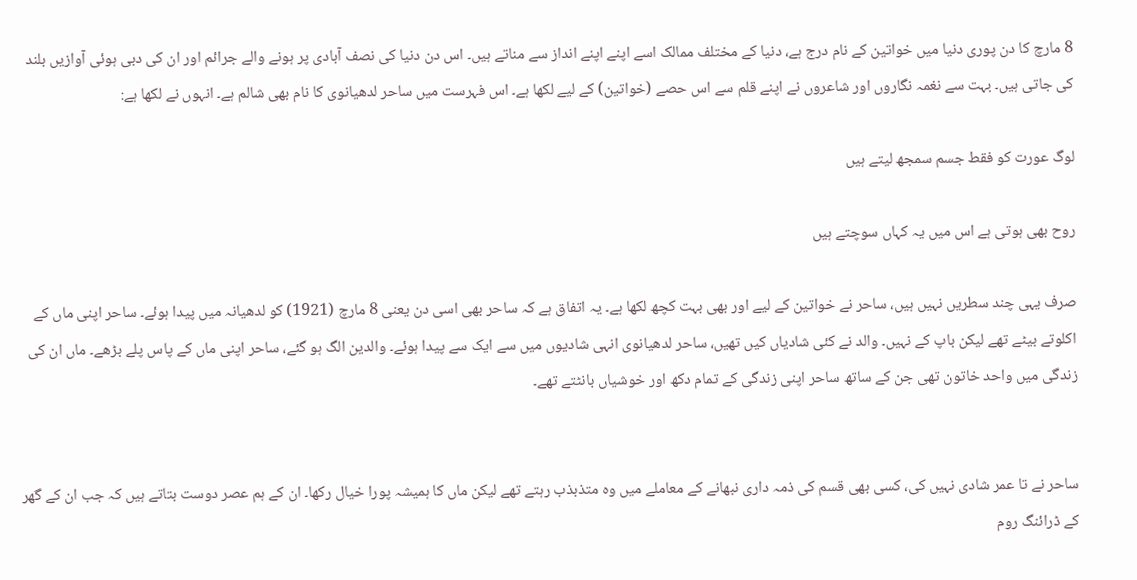8 مارچ کا دن پوری دنیا میں خواتین کے نام درج ہے، دنیا کے مختلف ممالک اسے اپنے اپنے انداز سے مناتے ہیں۔ اس دن دنیا کی نصف آبادی پر ہونے والے جرائم اور ان کی دبی ہوئی آوازیں بلند کی جاتی ہیں۔ بہت سے نغمہ نگاروں اور شاعروں نے اپنے قلم سے اس حصے (خواتین) کے لیے لکھا ہے۔ اس فہرست میں ساحر لدھیانوی کا نام بھی شالم ہے۔ انہوں نے لکھا ہے:

لوگ عورت کو فقط جسم سمجھ لیتے ہیں

روح بھی ہوتی ہے اس میں یہ کہاں سوچتے ہیں

صرف یہی چند سطریں نہیں ہیں، ساحر نے خواتین کے لیے اور بھی بہت کچھ لکھا ہے۔ یہ اتفاق ہے کہ ساحر بھی اسی دن یعنی 8 مارچ (1921) کو لدھیانہ میں پیدا ہوئے۔ ساحر اپنی ماں کے اکلوتے بیٹے تھے لیکن باپ کے نہیں۔ والد نے کئی شادیاں کیں تھیں، ساحر لدھیانوی انہی شادیوں میں سے ایک سے پیدا ہوئے۔ والدین الگ ہو گئے، ساحر اپنی ماں کے پاس پلے بڑھے۔ ماں ان کی زندگی میں واحد خاتون تھی جن کے ساتھ ساحر اپنی زندگی کے تمام دکھ اور خوشیاں بانٹتے تھے۔


ساحر نے تا عمر شادی نہیں کی، کسی بھی قسم کی ذمہ داری نبھانے کے معاملے میں وہ متذبذب رہتے تھے لیکن ماں کا ہمیشہ پورا خیال رکھا۔ ان کے ہم عصر دوست بتاتے ہیں کہ جب ان کے گھر کے ڈرائنگ روم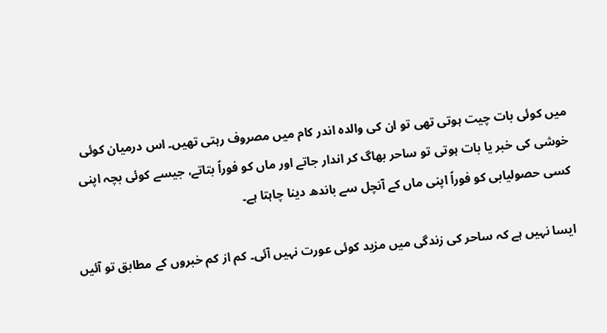میں کوئی بات چیت ہوتی تھی تو ان کی والدہ اندر کام میں مصروف رہتی تھیں۔ اس درمیان کوئی خوشی کی خبر یا بات ہوتی تو ساحر بھاگ کر اندار جاتے اور ماں کو فوراً بتاتے، جیسے کوئی بچہ اپنی کسی حصولیابی کو فوراً اپنی ماں کے آنچل سے باندھ دینا چاہتا ہے۔

ایسا نہیں ہے کہ ساحر کی زندگی میں مزید کوئی عورت نہیں آئی۔ کم از کم خبروں کے مطابق تو آئیں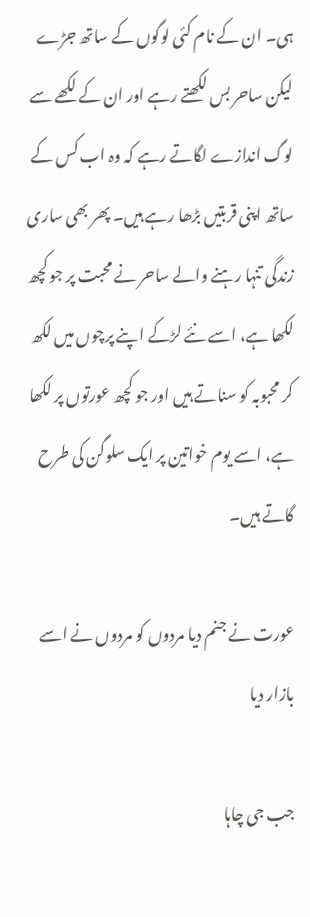ہی۔ ان کے نام کئی لوگوں کے ساتھ جڑے لیکن ساحر بس لکھتے رہے اور ان کے لکھے سے لوگ اندازے لگاتے رہے کہ وہ اب کس کے ساتھ اپنی قربتیں بڑھا رہے ہیں۔ پھر بھی ساری زندگی تنہا رہنے والے ساحر نے محبت پر جو کچھ لکھا ہے، اسے نئے لڑکے اپنے پرچوں میں لکھ کر محبوبہ کو سناتے ہیں اور جو کچھ عورتوں پر لکھا ہے، اسے یوم خواتین پر ایک سلوگن کی طرح گاتے ہیں۔

عورت نے جنم دیا مردوں کو مردوں نے اسے بازار دیا

جب جی چاہا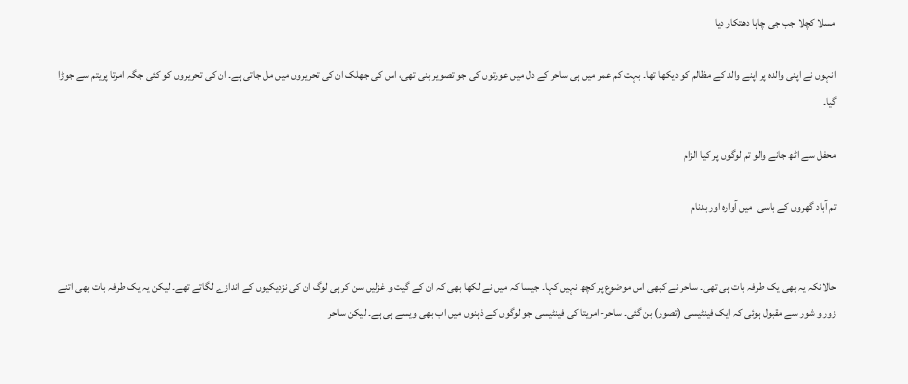مسلا کچلا جب جی چاہا دھتکار دیا

انہوں نے اپنی والدہ پر اپنے والد کے مظالم کو دیکھا تھا۔ بہت کم عمر میں ہی ساحر کے دل میں عورتوں کی جو تصویر بنی تھی، اس کی جھلک ان کی تحریروں میں مل جاتی ہے۔ ان کی تحریروں کو کئی جگہ امرتا پریتم سے جوڑا گیا۔

محفل سے اٹھ جانے والو تم لوگوں پر کیا الزام

تم آباد گھروں کے باسی  میں آوارہ اور بدنام


حالانکہ یہ بھی یک طرفہ بات ہی تھی۔ ساحر نے کبھی اس موضوع پر کچھ نہیں کہا۔ جیسا کہ میں نے لکھا بھی کہ ان کے گیت و غزلیں سن کر ہی لوگ ان کی نزدیکیوں کے اندازے لگاتے تھے۔ لیکن یہ یک طرفہ بات بھی اتنے زور و شور سے مقبول ہوئی کہ ایک فینٹیسی (تصور) بن گئی۔ ساحر-امریتا کی فینٹیسی جو لوگوں کے ذہنوں میں اب بھی ویسے ہی ہے۔ لیکن ساحر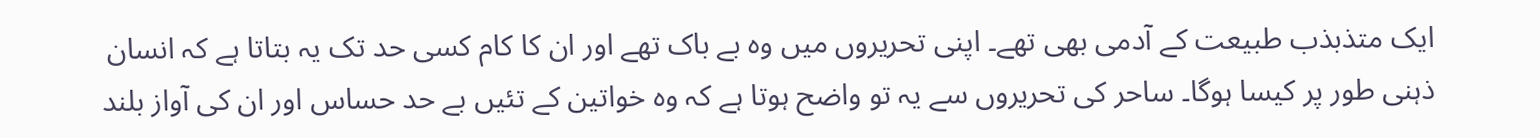ایک متذبذب طبیعت کے آدمی بھی تھے۔ اپنی تحریروں میں وہ بے باک تھے اور ان کا کام کسی حد تک یہ بتاتا ہے کہ انسان ذہنی طور پر کیسا ہوگا۔ ساحر کی تحریروں سے یہ تو واضح ہوتا ہے کہ وہ خواتین کے تئیں بے حد حساس اور ان کی آواز بلند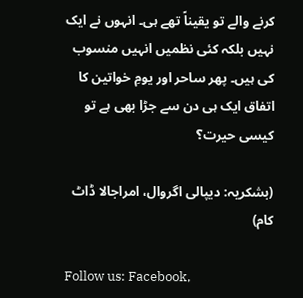کرنے والے تو یقیناً تھے ہی۔ انہوں نے ایک نہیں بلکہ کئی نظمیں انہیں منسوب کی ہیں۔ پھر ساحر اور یومِ خواتین کا اتفاق ایک ہی دن سے جڑا بھی ہے تو کیسی حیرت؟

(بشکریہ: دیپالی اگروال، امراجالا ڈاٹ کام)

Follow us: Facebook,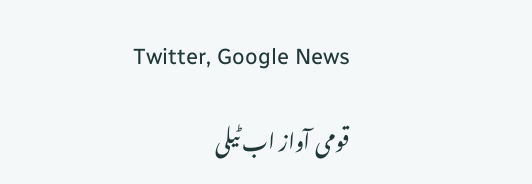Twitter, Google News

قومی آواز اب ٹیلی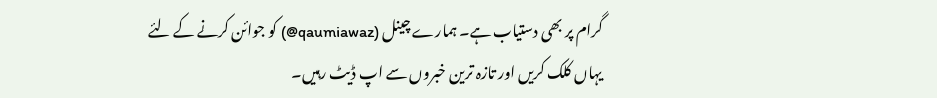گرام پر بھی دستیاب ہے۔ ہمارے چینل (qaumiawaz@) کو جوائن کرنے کے لئے یہاں کلک کریں اور تازہ ترین خبروں سے اپ ڈیٹ رہیں۔